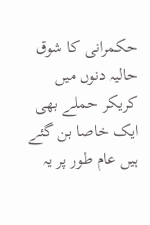حکمرانی کا شوق
حالیہ دنوں میں کریکر حملے بھی ایک خاصا بن گئے ہیں عام طور پر یہ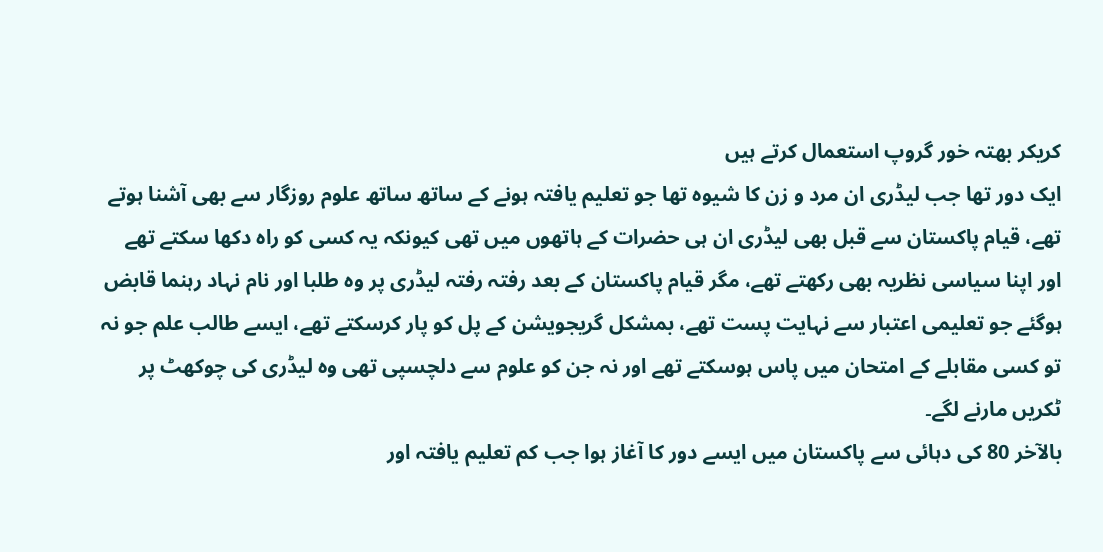کریکر بھتہ خور گروپ استعمال کرتے ہیں
ایک دور تھا جب لیڈری ان مرد و زن کا شیوہ تھا جو تعلیم یافتہ ہونے کے ساتھ ساتھ علوم روزگار سے بھی آشنا ہوتے تھے، قیام پاکستان سے قبل بھی لیڈری ان ہی حضرات کے ہاتھوں میں تھی کیونکہ یہ کسی کو راہ دکھا سکتے تھے اور اپنا سیاسی نظریہ بھی رکھتے تھے، مگر قیام پاکستان کے بعد رفتہ رفتہ لیڈری پر وہ طلبا اور نام نہاد رہنما قابض ہوگئے جو تعلیمی اعتبار سے نہایت پست تھے، بمشکل گریجویشن کے پل کو پار کرسکتے تھے، ایسے طالب علم جو نہ تو کسی مقابلے کے امتحان میں پاس ہوسکتے تھے اور نہ جن کو علوم سے دلچسپی تھی وہ لیڈری کی چوکھٹ پر ٹکریں مارنے لگے۔
بالآخر 80 کی دہائی سے پاکستان میں ایسے دور کا آغاز ہوا جب کم تعلیم یافتہ اور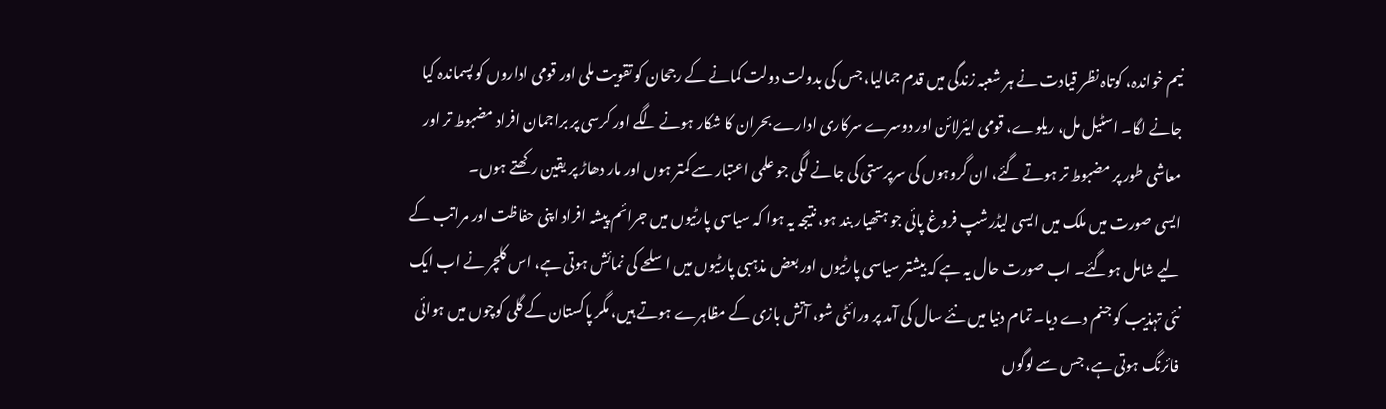نیم خواندہ، کوتاہ نظر قیادت نے ہر شعبہ زندگی میں قدم جمالیا، جس کی بدولت دولت کمانے کے رجحان کو تقویت ملی اور قومی اداروں کو پسماندہ کیا جانے لگا۔ اسٹیل مل، ریلوے، قومی ایئرلائن اور دوسرے سرکاری ادارے بحران کا شکار ہونے لگے اور کرسی پر براجمان افراد مضبوط تر اور معاشی طور پر مضبوط تر ہوتے گئے، ان گروہوں کی سرپرستی کی جانے لگی جو علمی اعتبار سے کمتر ہوں اور مار دھاڑ پر یقین رکھتے ہوں۔
ایسی صورت میں ملک میں ایسی لیڈرشپ فروغ پائی جو ہتھیار بند ہو، نتیجہ یہ ہوا کہ سیاسی پارٹیوں میں جرائم پیشہ افراد اپنی حفاظت اور مراتب کے لیے شامل ہوگئے۔ اب صورت حال یہ ہے کہ بیشتر سیاسی پارٹیوں اور بعض مذہبی پارٹیوں میں اسلحے کی نمائش ہوتی ہے، اس کلچر نے اب ایک نئی تہذیب کو جنم دے دیا۔ تمام دنیا میں نئے سال کی آمد پر ورائٹی شو، آتش بازی کے مظاہرے ہوتے ہیں، مگر پاکستان کے گلی کوچوں میں ہوائی فائرنگ ہوتی ہے، جس سے لوگوں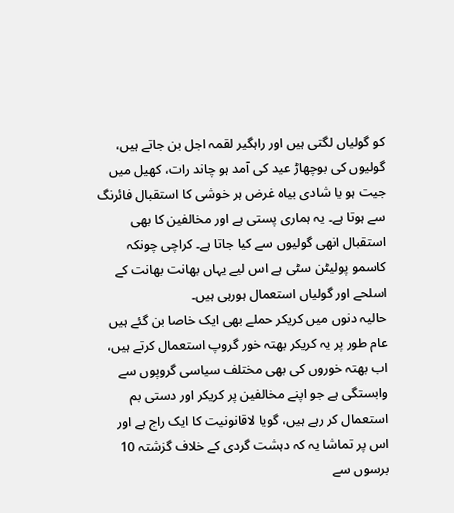کو گولیاں لگتی ہیں اور راہگیر لقمہ اجل بن جاتے ہیں، گولیوں کی بوچھاڑ عید کی آمد ہو چاند رات، کھیل میں جیت ہو یا شادی بیاہ غرض ہر خوشی کا استقبال فائرنگ سے ہوتا ہے۔ یہ ہماری پستی ہے اور مخالفین کا بھی استقبال انھی گولیوں سے کیا جاتا ہے۔ کراچی چونکہ کاسمو پولیٹن سٹی ہے اس لیے یہاں بھانت بھانت کے اسلحے اور گولیاں استعمال ہورہی ہیں۔
حالیہ دنوں میں کریکر حملے بھی ایک خاصا بن گئے ہیں عام طور پر یہ کریکر بھتہ خور گروپ استعمال کرتے ہیں، اب بھتہ خوروں کی بھی مختلف سیاسی گروپوں سے وابستگی ہے جو اپنے مخالفین پر کریکر اور دستی بم استعمال کر رہے ہیں، گویا لاقانونیت کا ایک راج ہے اور اس پر تماشا یہ کہ دہشت گردی کے خلاف گزشتہ 10 برسوں سے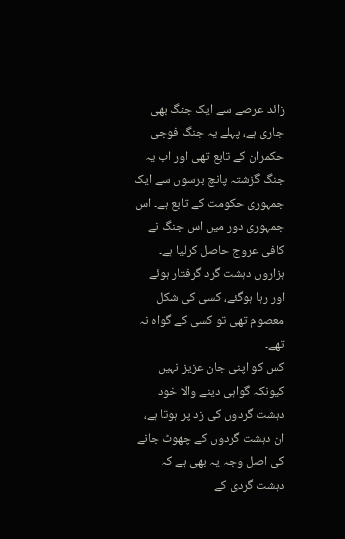زائد عرصے سے ایک جنگ بھی جاری ہے، پہلے یہ جنگ فوجی حکمران کے تابع تھی اور اب یہ جنگ گزشتہ پانچ برسوں سے ایک جمہوری حکومت کے تابع ہے۔ اس جمہوری دور میں اس جنگ نے کافی عروج حاصل کرلیا ہے۔ ہزاروں دہشت گرد گرفتار ہوئے اور رہا ہوگئے، کسی کی شکل معصوم تھی تو کسی کے گواہ نہ تھے۔
کس کو اپنی جان عزیز نہیں کیونکہ گواہی دینے والا خود دہشت گردوں کی زد پر ہوتا ہے، ان دہشت گردوں کے چھوٹ جانے کی اصل وجہ یہ بھی ہے کہ دہشت گردی کے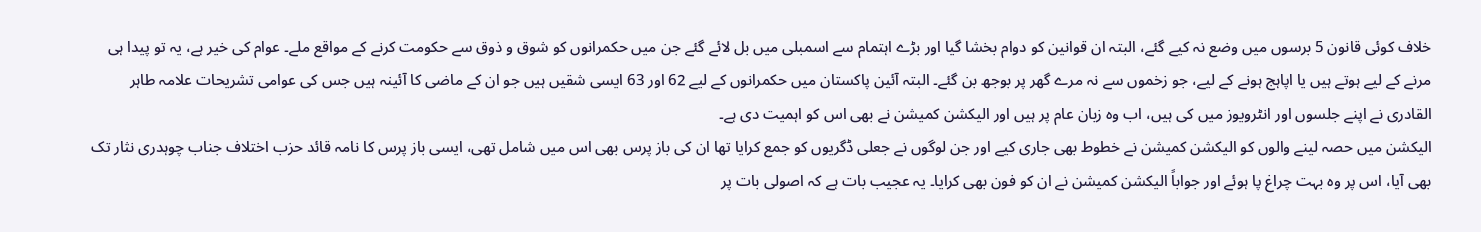خلاف کوئی قانون 5 برسوں میں وضع نہ کیے گئے، البتہ ان قوانین کو دوام بخشا گیا اور بڑے اہتمام سے اسمبلی میں بل لائے گئے جن میں حکمرانوں کو شوق و ذوق سے حکومت کرنے کے مواقع ملے۔ عوام کی خیر ہے، یہ تو پیدا ہی مرنے کے لیے ہوتے ہیں یا اپاہج ہونے کے لیے، جو زخموں سے نہ مرے گھر پر بوجھ بن گئے۔ البتہ آئین پاکستان میں حکمرانوں کے لیے 62 اور 63 ایسی شقیں ہیں جو ان کے ماضی کا آئینہ ہیں جس کی عوامی تشریحات علامہ طاہر القادری نے اپنے جلسوں اور انٹرویوز میں کی ہیں، اب وہ زبان عام پر ہیں اور الیکشن کمیشن نے بھی اس کو اہمیت دی ہے۔
الیکشن میں حصہ لینے والوں کو الیکشن کمیشن نے خطوط بھی جاری کیے اور جن لوگوں نے جعلی ڈگریوں کو جمع کرایا تھا ان کی باز پرس بھی اس میں شامل تھی، ایسی باز پرس کا نامہ قائد حزب اختلاف جناب چوہدری نثار تک بھی آیا، اس پر وہ بہت چراغ پا ہوئے اور جواباً الیکشن کمیشن نے ان کو فون بھی کرایا۔ یہ عجیب بات ہے کہ اصولی بات پر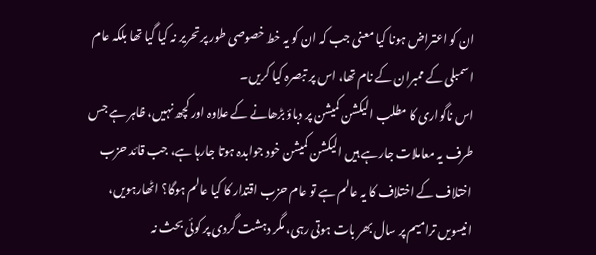ان کو اعتراض ہونا کیا معنی جب کہ ان کو یہ خط خصوصی طور پر تحریر نہ کیا گیا تھا بلکہ عام اسمبلی کے ممبران کے نام تھا، اس پر تبصرہ کیا کریں۔
اس ناگواری کا مطلب الیکشن کمیشن پر دباؤ بڑھانے کے علاوہ اور کچھ نہیں، ظاہر ہے جس طرف یہ معاملات جارہے ہیں الیکشن کمیشن خود جوابدہ ہوتا جارہا ہے، جب قائد حزب اختلاف کے اختلاف کا یہ عالم ہے تو عام حزب اقتدار کا کیا عالم ہوگا؟ اٹھارہویں، انیسویں ترامیم پر سال بھر بات ہوتی رہی، مگر دہشت گردی پر کوئی بحث نہ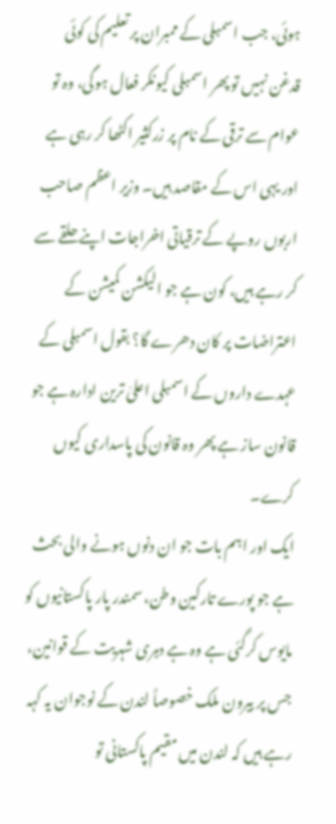ہوئی، جب اسمبلی کے ممبران پر تعلیم کی کوئی قدغن نہیں تو پھر اسمبلی کیونکر فعال ہوگی، وہ تو عوام سے ترقی کے نام پر زرکثیر اکٹھا کر رہی ہے اور یہی اس کے مقاصد ہیں۔ وزیر اعظم صاحب اربوں روپے کے ترقیاتی اخراجات اپنے حلقے سے کر رہے ہیں، کون ہے جو الیکشن کمیشن کے اعتراضات پر کان دھرے گا؟ بقول اسمبلی کے عہدے داروں کے اسمبلی اعلیٰ ترین ادارہ ہے جو قانون ساز ہے پھر وہ قانون کی پاسداری کیوں کرے۔
ایک اور اہم بات جو ان دنوں ہونے والی بحث ہے جو پورے تارکین وطن، سمندر پار پاکستانیوں کو مایوس کرگئی ہے وہ ہے دہری شہریت کے قوانین، جس پر بیرون ملک خصوصاً لندن کے نوجوان یہ کہہ رہے ہیں کہ لندن میں مقیم پاکستانی تو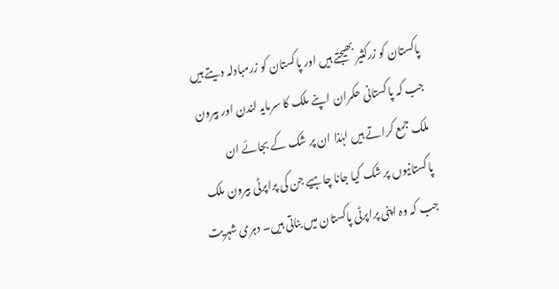پاکستان کو زرکثیر بھیجتے ہیں اور پاکستان کو زرمبادلہ دیتے ہیں جب کہ پاکستانی حکمران اپنے ملک کا سرمایہ لندن اور بیرون ملک جمع کراتے ہیں لہٰذا ان پر شک کے بجائے ان پاکستانیوں پر شک کیا جانا چاہیے جن کی پراپرٹی بیرون ملک جب کہ وہ اپنی پراپرٹی پاکستان میں بناتی ہیں۔ دہری شہریت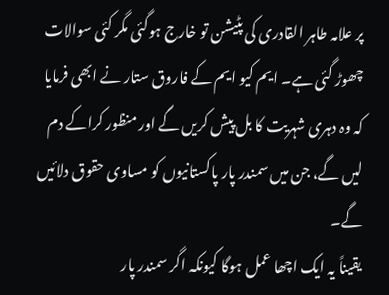پر علامہ طاہر القادری کی پٹیشن تو خارج ہوگئی مگر کئی سوالات چھوڑ گئی ہے۔ ایم کیو ایم کے فاروق ستار نے ابھی فرمایا کہ وہ دہری شہریت کا بل پیش کریں گے اور منظور کراکے دم لیں گے، جن میں سمندر پار پاکستانیوں کو مساوی حقوق دلائیں گے۔
یقیناً یہ ایک اچھا عمل ہوگا کیونکہ اگر سمندر پار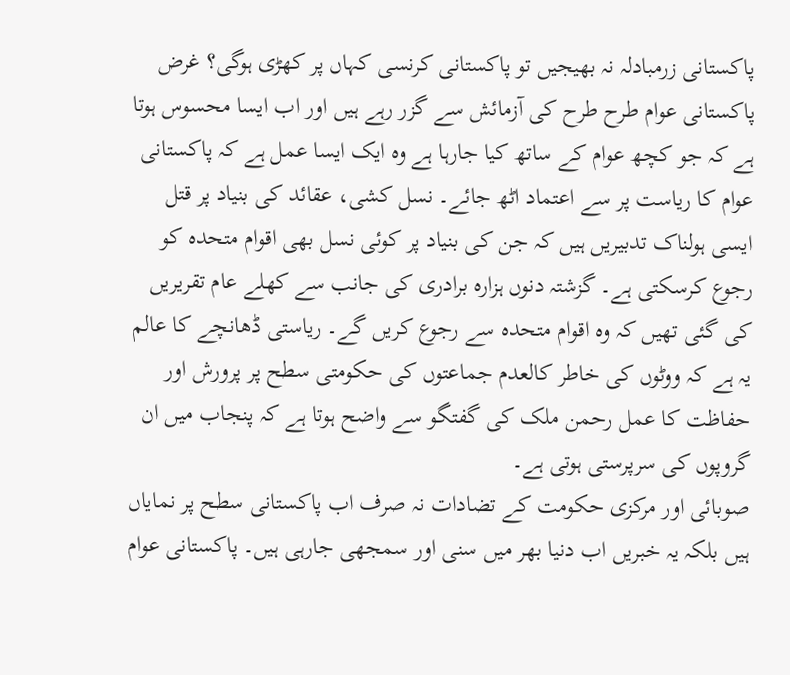پاکستانی زرمبادلہ نہ بھیجیں تو پاکستانی کرنسی کہاں پر کھڑی ہوگی؟ غرض پاکستانی عوام طرح طرح کی آزمائش سے گزر رہے ہیں اور اب ایسا محسوس ہوتا ہے کہ جو کچھ عوام کے ساتھ کیا جارہا ہے وہ ایک ایسا عمل ہے کہ پاکستانی عوام کا ریاست پر سے اعتماد اٹھ جائے۔ نسل کشی، عقائد کی بنیاد پر قتل ایسی ہولناک تدبیریں ہیں کہ جن کی بنیاد پر کوئی نسل بھی اقوام متحدہ کو رجوع کرسکتی ہے۔ گزشتہ دنوں ہزارہ برادری کی جانب سے کھلے عام تقریریں کی گئی تھیں کہ وہ اقوام متحدہ سے رجوع کریں گے۔ ریاستی ڈھانچے کا عالم یہ ہے کہ ووٹوں کی خاطر کالعدم جماعتوں کی حکومتی سطح پر پرورش اور حفاظت کا عمل رحمن ملک کی گفتگو سے واضح ہوتا ہے کہ پنجاب میں ان گروپوں کی سرپرستی ہوتی ہے۔
صوبائی اور مرکزی حکومت کے تضادات نہ صرف اب پاکستانی سطح پر نمایاں ہیں بلکہ یہ خبریں اب دنیا بھر میں سنی اور سمجھی جارہی ہیں۔ پاکستانی عوام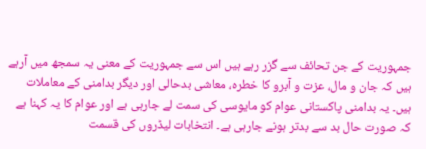جمہوریت کے جن تحائف سے گزر رہے ہیں اس سے جمہوریت کے معنی یہ سمجھ میں آرہے ہیں کہ جان و مال، عزت و آبرو کا خطرہ، معاشی بدحالی اور دیگر بدامنی کے معاملات ہیں۔ یہ بدامنی پاکستانی عوام کو مایوسی کی سمت لے جارہی ہے اور عوام کا یہ کہنا ہے کہ صورت حال بد سے بدتر ہونے جارہی ہے۔ انتخابات لیڈروں کی قسمت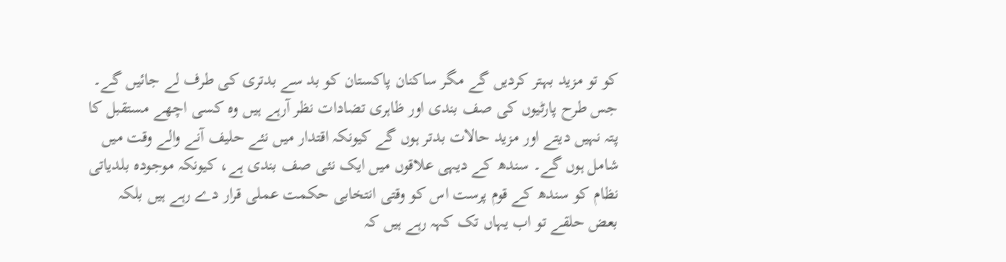کو تو مزید بہتر کردیں گے مگر ساکنان پاکستان کو بد سے بدتری کی طرف لے جائیں گے۔
جس طرح پارٹیوں کی صف بندی اور ظاہری تضادات نظر آرہے ہیں وہ کسی اچھے مستقبل کا پتہ نہیں دیتے اور مزید حالات بدتر ہوں گے کیونکہ اقتدار میں نئے حلیف آنے والے وقت میں شامل ہوں گے۔ سندھ کے دیہی علاقوں میں ایک نئی صف بندی ہے، کیونکہ موجودہ بلدیاتی نظام کو سندھ کے قوم پرست اس کو وقتی انتخابی حکمت عملی قرار دے رہے ہیں بلکہ بعض حلقے تو اب یہاں تک کہہ رہے ہیں کہ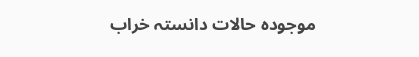موجودہ حالات دانستہ خراب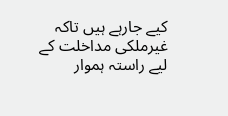کیے جارہے ہیں تاکہ غیرملکی مداخلت کے لیے راستہ ہموار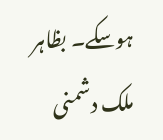ہوسکے۔ بظاہر ملک دشمنی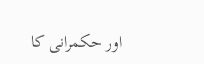اور حکمرانی کا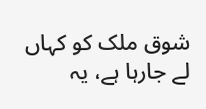شوق ملک کو کہاں لے جارہا ہے، یہ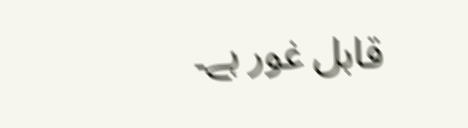قابل غور ہے۔